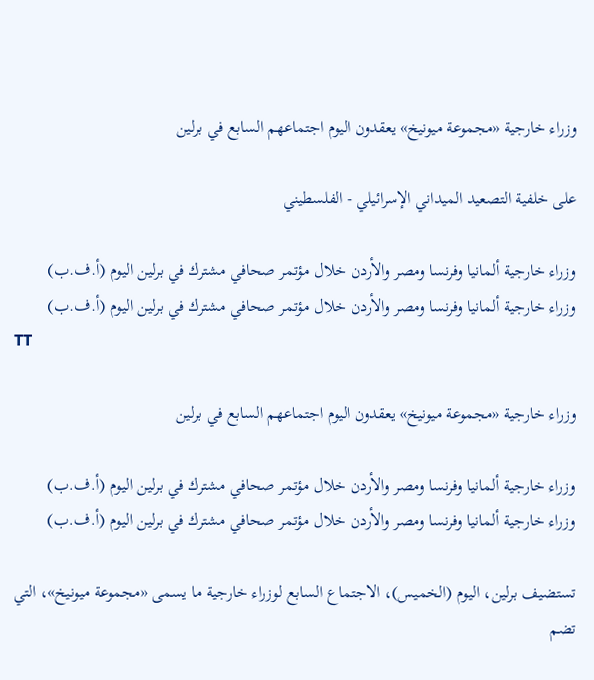وزراء خارجية «مجموعة ميونيخ» يعقدون اليوم اجتماعهم السابع في برلين

على خلفية التصعيد الميداني الإسرائيلي - الفلسطيني

وزراء خارجية ألمانيا وفرنسا ومصر والأردن خلال مؤتمر صحافي مشترك في برلين اليوم (أ.ف.ب)
وزراء خارجية ألمانيا وفرنسا ومصر والأردن خلال مؤتمر صحافي مشترك في برلين اليوم (أ.ف.ب)
TT

وزراء خارجية «مجموعة ميونيخ» يعقدون اليوم اجتماعهم السابع في برلين

وزراء خارجية ألمانيا وفرنسا ومصر والأردن خلال مؤتمر صحافي مشترك في برلين اليوم (أ.ف.ب)
وزراء خارجية ألمانيا وفرنسا ومصر والأردن خلال مؤتمر صحافي مشترك في برلين اليوم (أ.ف.ب)

تستضيف برلين، اليوم (الخميس)، الاجتماع السابع لوزراء خارجية ما يسمى «مجموعة ميونيخ»، التي تضم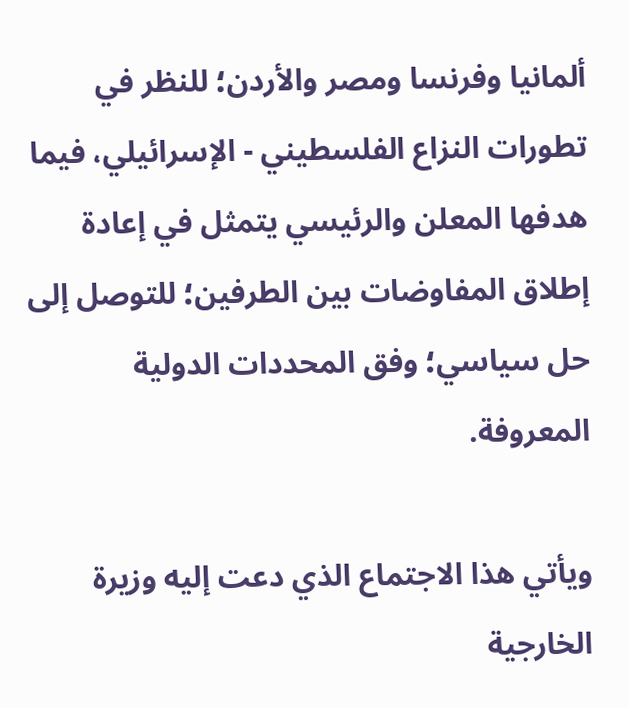ألمانيا وفرنسا ومصر والأردن؛ للنظر في تطورات النزاع الفلسطيني - الإسرائيلي، فيما هدفها المعلن والرئيسي يتمثل في إعادة إطلاق المفاوضات بين الطرفين؛ للتوصل إلى حل سياسي؛ وفق المحددات الدولية المعروفة.

ويأتي هذا الاجتماع الذي دعت إليه وزيرة الخارجية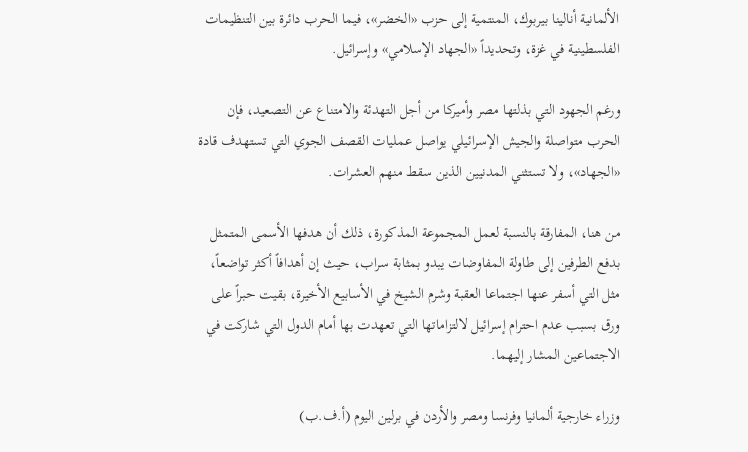الألمانية أنالينا بيربوك، المنتمية إلى حزب «الخضر»، فيما الحرب دائرة بين التنظيمات الفلسطينية في غزة، وتحديداً «الجهاد الإسلامي» وإسرائيل.

ورغم الجهود التي بذلتها مصر وأميركا من أجل التهدئة والامتناع عن التصعيد، فإن الحرب متواصلة والجيش الإسرائيلي يواصل عمليات القصف الجوي التي تستهدف قادة «الجهاد»، ولا تستثني المدنيين الذين سقط منهم العشرات.

من هنا، المفارقة بالنسبة لعمل المجموعة المذكورة، ذلك أن هدفها الأسمى المتمثل بدفع الطرفين إلى طاولة المفاوضات يبدو بمثابة سراب، حيث إن أهدافاً أكثر تواضعاً، مثل التي أسفر عنها اجتماعا العقبة وشرم الشيخ في الأسابيع الأخيرة، بقيت حبراً على ورق بسبب عدم احترام إسرائيل لالتزاماتها التي تعهدت بها أمام الدول التي شاركت في الاجتماعين المشار إليهما.

وزراء خارجية ألمانيا وفرنسا ومصر والأردن في برلين اليوم (أ.ف.ب)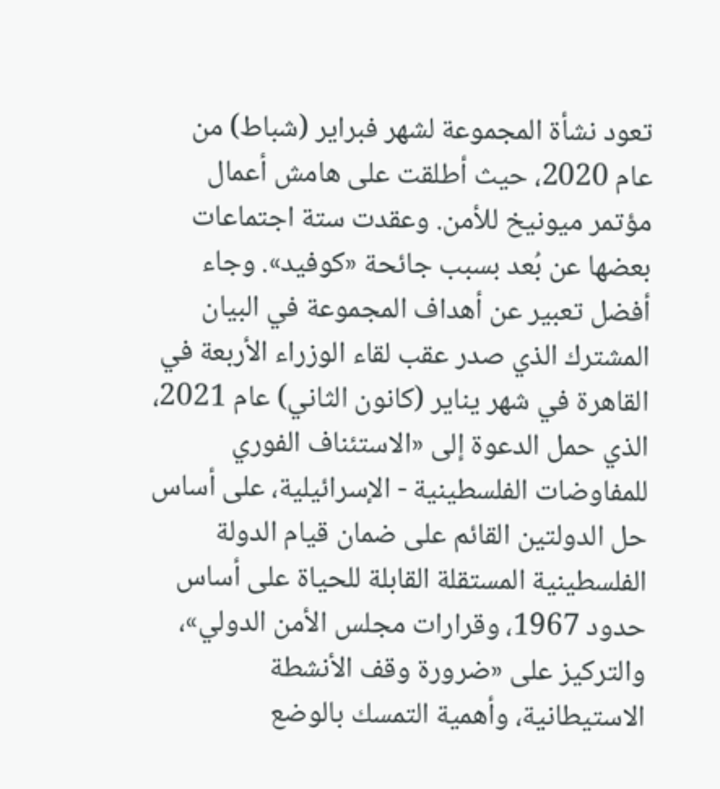تعود نشأة المجموعة لشهر فبراير (شباط) من عام 2020، حيث أطلقت على هامش أعمال مؤتمر ميونيخ للأمن. وعقدت ستة اجتماعات بعضها عن بُعد بسبب جائحة «كوفيد». وجاء أفضل تعبير عن أهداف المجموعة في البيان المشترك الذي صدر عقب لقاء الوزراء الأربعة في القاهرة في شهر يناير (كانون الثاني) عام 2021، الذي حمل الدعوة إلى «الاستئناف الفوري للمفاوضات الفلسطينية - الإسرائيلية، على أساس حل الدولتين القائم على ضمان قيام الدولة الفلسطينية المستقلة القابلة للحياة على أساس حدود 1967، وقرارات مجلس الأمن الدولي»، والتركيز على «ضرورة وقف الأنشطة الاستيطانية، وأهمية التمسك بالوضع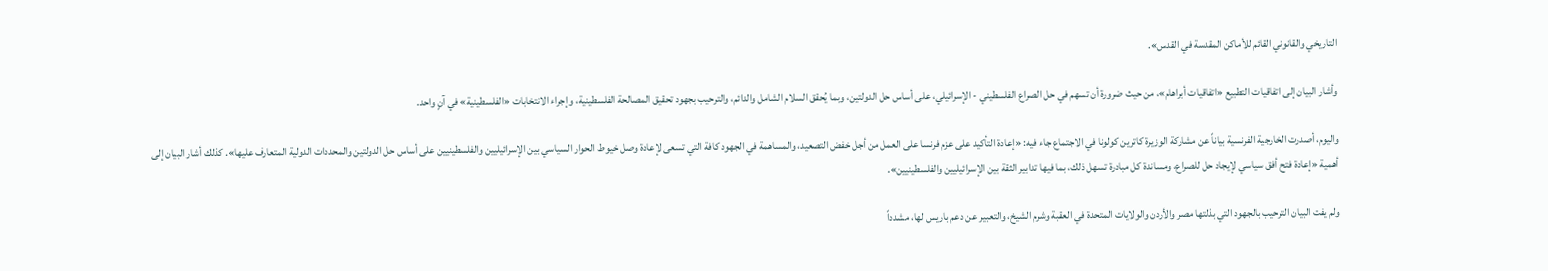التاريخي والقانوني القائم للأماكن المقدسة في القدس».

وأشار البيان إلى اتفاقيات التطبيع «اتفاقيات أبراهام»، من حيث ضرورة أن تسهم في حل الصراع الفلسطيني - الإسرائيلي، على أساس حل الدولتين، وبما يُحقق السلام الشامل والدائم، والترحيب بجهود تحقيق المصالحة الفلسطينية، وإجراء الانتخابات «الفلسطينية» في آنٍ واحد.

واليوم، أصدرت الخارجية الفرنسية بياناً عن مشاركة الوزيرة كاترين كولونا في الاجتماع جاء فيه: «إعادة التأكيد على عزم فرنسا على العمل من أجل خفض التصعيد، والمساهمة في الجهود كافة التي تسعى لإعادة وصل خيوط الحوار السياسي بين الإسرائيليين والفلسطينيين على أساس حل الدولتين والمحددات الدولية المتعارف عليها». كذلك أشار البيان إلى أهمية «إعادة فتح أفق سياسي لإيجاد حل للصراع، ومساندة كل مبادرة تسهل ذلك، بما فيها تدابير الثقة بين الإسرائيليين والفلسطينيين».

ولم يفت البيان الترحيب بالجهود التي بذلتها مصر والأردن والولايات المتحدة في العقبة وشرم الشيخ، والتعبير عن دعم باريس لها، مشدداً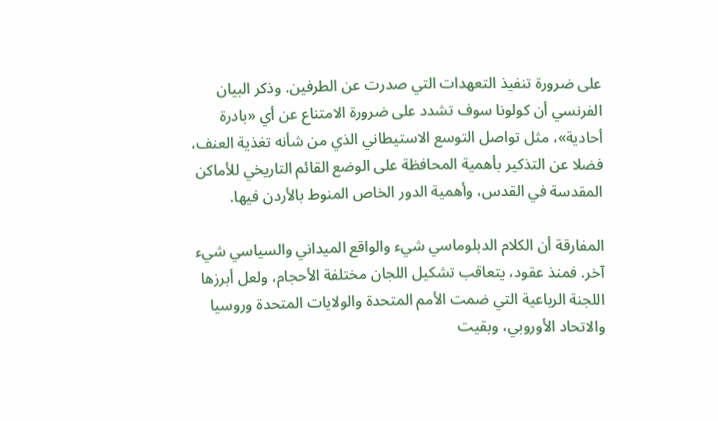على ضرورة تنفيذ التعهدات التي صدرت عن الطرفين. وذكر البيان الفرنسي أن كولونا سوف تشدد على ضرورة الامتناع عن أي «بادرة أحادية»، مثل تواصل التوسع الاستيطاني الذي من شأنه تغذية العنف، فضلا عن التذكير بأهمية المحافظة على الوضع القائم التاريخي للأماكن المقدسة في القدس، وأهمية الدور الخاص المنوط بالأردن فيها.

المفارقة أن الكلام الدبلوماسي شيء والواقع الميداني والسياسي شيء آخر. فمنذ عقود، يتعاقب تشكيل اللجان مختلفة الأحجام، ولعل أبرزها اللجنة الرباعية التي ضمت الأمم المتحدة والولايات المتحدة وروسيا والاتحاد الأوروبي، وبقيت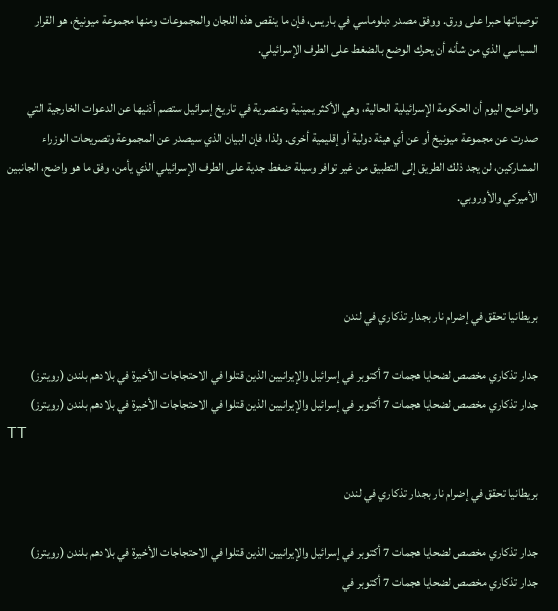توصياتها حبرا على ورق. ووفق مصدر دبلوماسي في باريس، فإن ما ينقص هذه اللجان والمجموعات ومنها مجموعة ميونيخ، هو القرار السياسي الذي من شأنه أن يحرك الوضع بالضغط على الطرف الإسرائيلي.

والواضح اليوم أن الحكومة الإسرائيلية الحالية، وهي الأكثر يمينية وعنصرية في تاريخ إسرائيل ستصم أذنيها عن الدعوات الخارجية التي صدرت عن مجموعة ميونيخ أو عن أي هيئة دولية أو إقليمية أخرى. ولذا، فإن البيان الذي سيصدر عن المجموعة وتصريحات الوزراء المشاركين، لن يجد ذلك الطريق إلى التطبيق من غير توافر وسيلة ضغط جدية على الطرف الإسرائيلي الذي يأمن، وفق ما هو واضح، الجانبين الأميركي والأوروبي.



بريطانيا تحقق في إضرام نار بجدار تذكاري في لندن

جدار تذكاري مخصص لضحايا هجمات 7 أكتوبر في إسرائيل والإيرانيين الذين قتلوا في الاحتجاجات الأخيرة في بلادهم بلندن (رويترز)
جدار تذكاري مخصص لضحايا هجمات 7 أكتوبر في إسرائيل والإيرانيين الذين قتلوا في الاحتجاجات الأخيرة في بلادهم بلندن (رويترز)
TT

بريطانيا تحقق في إضرام نار بجدار تذكاري في لندن

جدار تذكاري مخصص لضحايا هجمات 7 أكتوبر في إسرائيل والإيرانيين الذين قتلوا في الاحتجاجات الأخيرة في بلادهم بلندن (رويترز)
جدار تذكاري مخصص لضحايا هجمات 7 أكتوبر في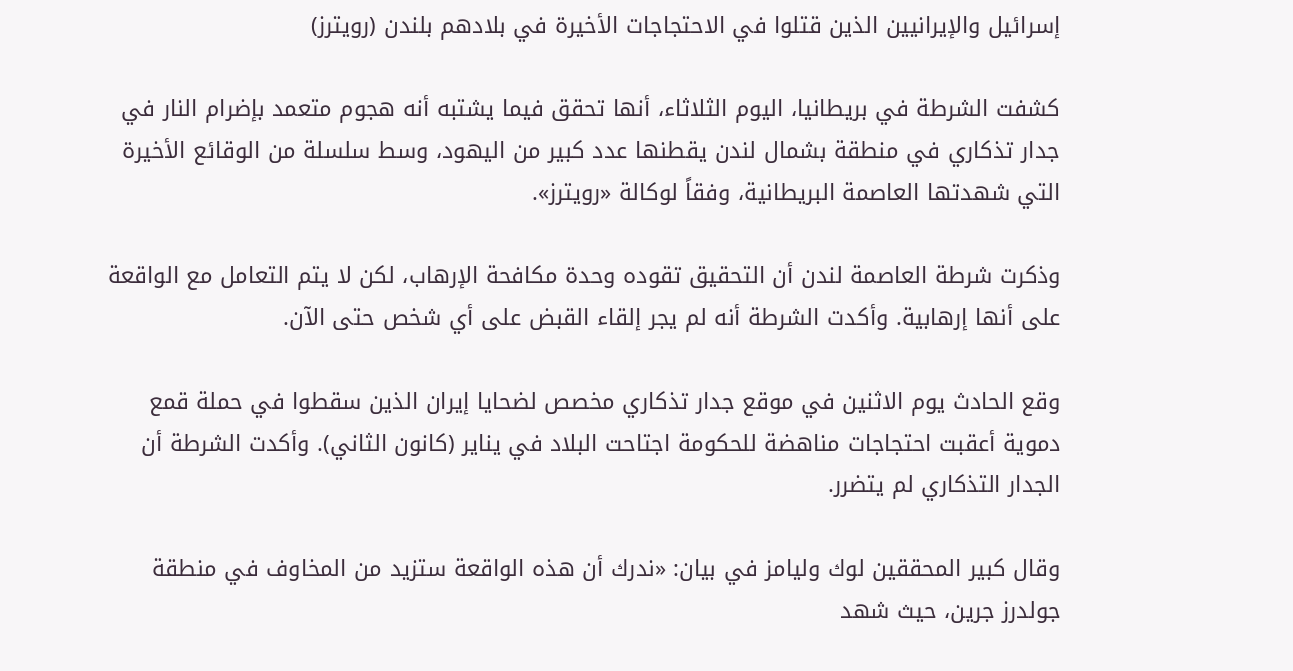إسرائيل والإيرانيين الذين قتلوا في الاحتجاجات الأخيرة في بلادهم بلندن (رويترز)

كشفت الشرطة في بريطانيا، اليوم الثلاثاء، أنها تحقق فيما يشتبه أنه هجوم متعمد بإضرام النار في جدار تذكاري في منطقة بشمال لندن يقطنها عدد كبير من اليهود، وسط سلسلة من الوقائع الأخيرة التي شهدتها العاصمة البريطانية، وفقاً لوكالة «رويترز».

وذكرت شرطة العاصمة لندن ‌أن التحقيق ‌تقوده وحدة مكافحة الإرهاب، ‌لكن لا يتم التعامل مع الواقعة على أنها إرهابية. وأكدت الشرطة أنه لم يجر إلقاء القبض على أي شخص حتى الآن.

وقع الحادث يوم الاثنين في موقع جدار تذكاري مخصص لضحايا إيران الذين ‌سقطوا في ‌حملة قمع دموية أعقبت احتجاجات ‌مناهضة للحكومة اجتاحت البلاد في يناير (كانون الثاني). وأكدت الشرطة أن الجدار التذكاري لم يتضرر.

وقال كبير المحققين لوك وليامز في بيان: «ندرك أن ‌هذه الواقعة ستزيد من المخاوف في منطقة جولدرز جرين، حيث شهد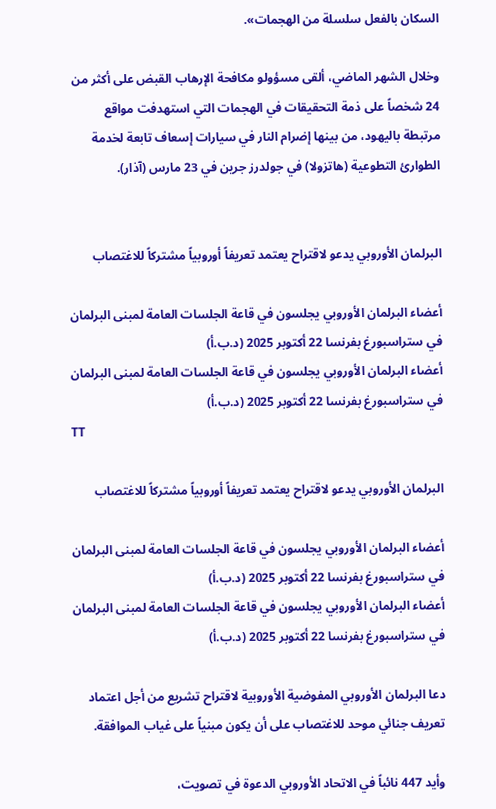السكان بالفعل سلسلة من الهجمات».

وخلال الشهر الماضي، ألقى مسؤولو مكافحة الإرهاب القبض على أكثر من 24 شخصاً على ذمة التحقيقات في الهجمات التي استهدفت مواقع مرتبطة باليهود، من بينها إضرام النار في سيارات إسعاف تابعة لخدمة الطوارئ التطوعية (هاتزولا) في جولدرز جرين في 23 مارس (آذار).


البرلمان الأوروبي يدعو لاقتراح يعتمد تعريفاً أوروبياً مشتركاً للاغتصاب

أعضاء البرلمان الأوروبي يجلسون في قاعة الجلسات العامة لمبنى البرلمان في ستراسبورغ بفرنسا 22 أكتوبر 2025 (د.ب.أ)
أعضاء البرلمان الأوروبي يجلسون في قاعة الجلسات العامة لمبنى البرلمان في ستراسبورغ بفرنسا 22 أكتوبر 2025 (د.ب.أ)
TT

البرلمان الأوروبي يدعو لاقتراح يعتمد تعريفاً أوروبياً مشتركاً للاغتصاب

أعضاء البرلمان الأوروبي يجلسون في قاعة الجلسات العامة لمبنى البرلمان في ستراسبورغ بفرنسا 22 أكتوبر 2025 (د.ب.أ)
أعضاء البرلمان الأوروبي يجلسون في قاعة الجلسات العامة لمبنى البرلمان في ستراسبورغ بفرنسا 22 أكتوبر 2025 (د.ب.أ)

دعا البرلمان الأوروبي المفوضية الأوروبية لاقتراح تشريع من أجل اعتماد تعريف جنائي موحد للاغتصاب على أن يكون مبنياً على غياب الموافقة.

وأيد 447 نائباً في الاتحاد الأوروبي الدعوة في تصويت،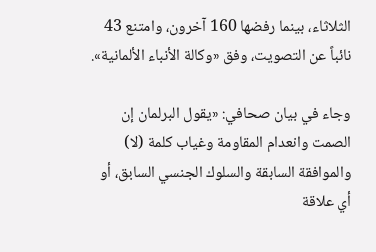الثلاثاء، بينما رفضها 160 آخرون، وامتنع 43 نائباً عن التصويت، وفق «وكالة الأنباء الألمانية».

وجاء في بيان صحافي: «يقول البرلمان إن الصمت وانعدام المقاومة وغياب كلمة (لا) والموافقة السابقة والسلوك الجنسي السابق، أو أي علاقة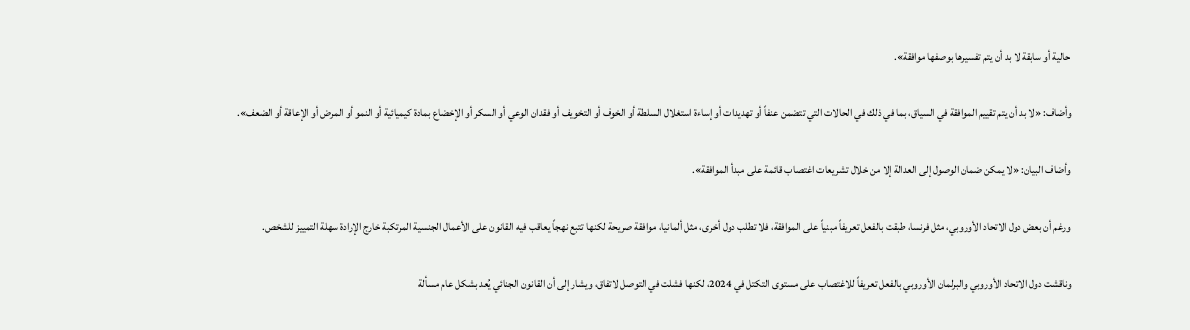حالية أو سابقة لا بد أن يتم تفسيرها بوصفها موافقة».

وأضاف: «لا بد أن يتم تقييم الموافقة في السياق، بما في ذلك في الحالات التي تتضمن عنفاً أو تهديدات أو إساءة استغلال السلطة أو الخوف أو التخويف أو فقدان الوعي أو السكر أو الإخضاع بمادة كيميائية أو النمو أو المرض أو الإعاقة أو الضعف».

وأضاف البيان: «لا يمكن ضمان الوصول إلى العدالة إلا من خلال تشريعات اغتصاب قائمة على مبدأ الموافقة».

ورغم أن بعض دول الاتحاد الأوروبي، مثل فرنسا، طبقت بالفعل تعريفاً مبنياً على الموافقة، فلا تطلب دول أخرى، مثل ألمانيا، موافقة صريحة لكنها تتبع نهجاً يعاقب فيه القانون على الأعمال الجنسية المرتكبة خارج الإرادة سهلة التمييز للشخص.

وناقشت دول الاتحاد الأوروبي والبرلمان الأوروبي بالفعل تعريفاً للاغتصاب على مستوى التكتل في 2024، لكنها فشلت في التوصل لاتفاق، ويشار إلى أن القانون الجنائي يُعد بشكل عام مسألة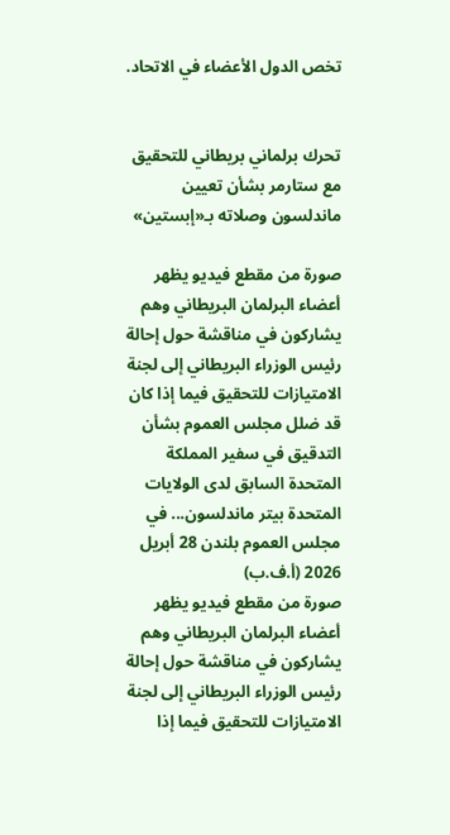تخص الدول الأعضاء في الاتحاد.


تحرك برلماني بريطاني للتحقيق مع ستارمر بشأن تعيين ماندلسون وصلاته بـ«إبستين»

صورة من مقطع فيديو يظهر أعضاء البرلمان البريطاني وهم يشاركون في مناقشة حول إحالة رئيس الوزراء البريطاني إلى لجنة الامتيازات للتحقيق فيما إذا كان قد ضلل مجلس العموم بشأن التدقيق في سفير المملكة المتحدة السابق لدى الولايات المتحدة بيتر ماندلسون... في مجلس العموم بلندن 28 أبريل 2026 (أ.ف.ب)
صورة من مقطع فيديو يظهر أعضاء البرلمان البريطاني وهم يشاركون في مناقشة حول إحالة رئيس الوزراء البريطاني إلى لجنة الامتيازات للتحقيق فيما إذا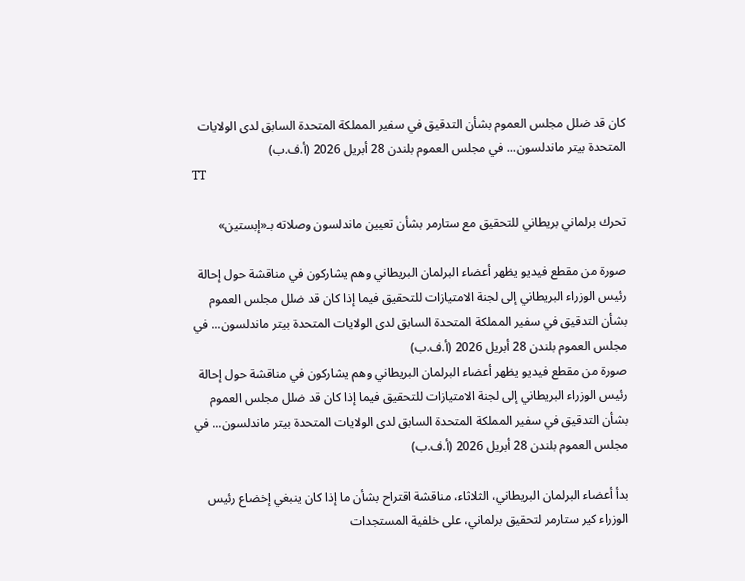كان قد ضلل مجلس العموم بشأن التدقيق في سفير المملكة المتحدة السابق لدى الولايات المتحدة بيتر ماندلسون... في مجلس العموم بلندن 28 أبريل 2026 (أ.ف.ب)
TT

تحرك برلماني بريطاني للتحقيق مع ستارمر بشأن تعيين ماندلسون وصلاته بـ«إبستين»

صورة من مقطع فيديو يظهر أعضاء البرلمان البريطاني وهم يشاركون في مناقشة حول إحالة رئيس الوزراء البريطاني إلى لجنة الامتيازات للتحقيق فيما إذا كان قد ضلل مجلس العموم بشأن التدقيق في سفير المملكة المتحدة السابق لدى الولايات المتحدة بيتر ماندلسون... في مجلس العموم بلندن 28 أبريل 2026 (أ.ف.ب)
صورة من مقطع فيديو يظهر أعضاء البرلمان البريطاني وهم يشاركون في مناقشة حول إحالة رئيس الوزراء البريطاني إلى لجنة الامتيازات للتحقيق فيما إذا كان قد ضلل مجلس العموم بشأن التدقيق في سفير المملكة المتحدة السابق لدى الولايات المتحدة بيتر ماندلسون... في مجلس العموم بلندن 28 أبريل 2026 (أ.ف.ب)

بدأ أعضاء البرلمان البريطاني، الثلاثاء، مناقشة اقتراح بشأن ما إذا كان ينبغي إخضاع رئيس الوزراء كير ستارمر لتحقيق برلماني، على خلفية المستجدات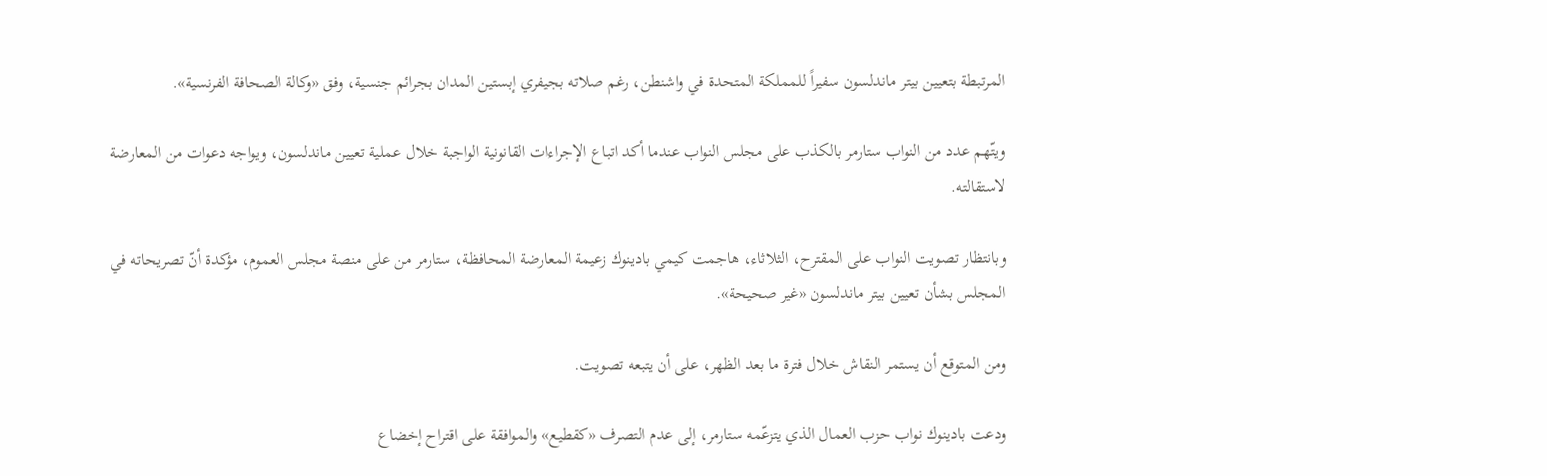المرتبطة بتعيين بيتر ماندلسون سفيراً للمملكة المتحدة في واشنطن، رغم صلاته بجيفري إبستين المدان بجرائم جنسية، وفق «وكالة الصحافة الفرنسية».

ويتّهم عدد من النواب ستارمر بالكذب على مجلس النواب عندما أكد اتباع الإجراءات القانونية الواجبة خلال عملية تعيين ماندلسون، ويواجه دعوات من المعارضة لاستقالته.

وبانتظار تصويت النواب على المقترح، الثلاثاء، هاجمت كيمي بادينوك زعيمة المعارضة المحافظة، ستارمر من على منصة مجلس العموم، مؤكدة أنّ تصريحاته في المجلس بشأن تعيين بيتر ماندلسون «غير صحيحة».

ومن المتوقع أن يستمر النقاش خلال فترة ما بعد الظهر، على أن يتبعه تصويت.

ودعت بادينوك نواب حزب العمال الذي يتزعّمه ستارمر، إلى عدم التصرف «كقطيع» والموافقة على اقتراح إخضاع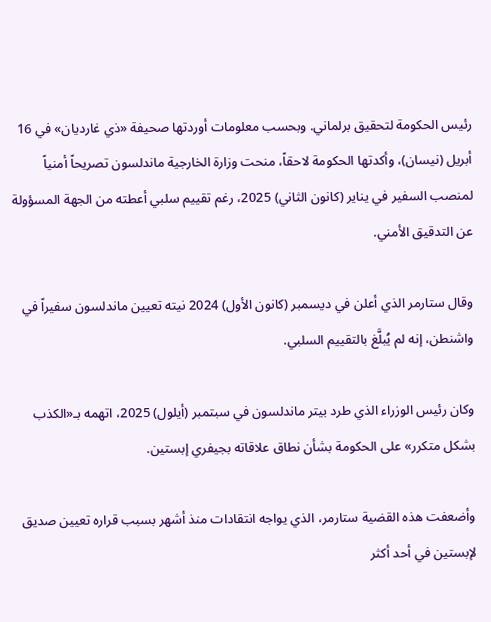رئيس الحكومة لتحقيق برلماني. وبحسب معلومات أوردتها صحيفة «ذي غارديان» في 16 أبريل (نيسان)، وأكدتها الحكومة لاحقاً، منحت وزارة الخارجية ماندلسون تصريحاً أمنياً لمنصب السفير في يناير (كانون الثاني) 2025، رغم تقييم سلبي أعطته من الجهة المسؤولة عن التدقيق الأمني.

وقال ستارمر الذي أعلن في ديسمبر (كانون الأول) 2024 نيته تعيين ماندلسون سفيراً في واشنطن، إنه لم يُبلَّغ بالتقييم السلبي.

وكان رئيس الوزراء الذي طرد بيتر ماندلسون في سبتمبر (أيلول) 2025، اتهمه بـ«الكذب بشكل متكرر» على الحكومة بشأن نطاق علاقاته بجيفري إبستين.

وأضعفت هذه القضية ستارمر، الذي يواجه انتقادات منذ أشهر بسبب قراره تعيين صديق لإبستين في أحد أكثر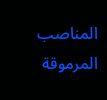المناصب المرموقة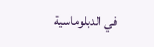في الدبلوماسية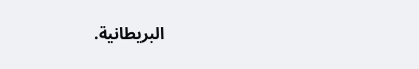البريطانية.